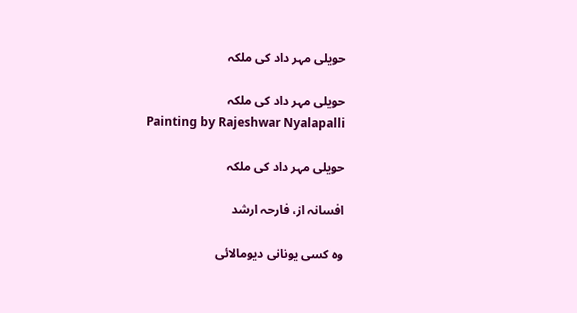حویلی مہر داد کی ملکہ

حویلی مہر داد کی ملکہ
Painting by Rajeshwar Nyalapalli

حویلی مہر داد کی ملکہ

افسانہ از، فارحہ ارشد

وہ کسی یونانی دیومالائی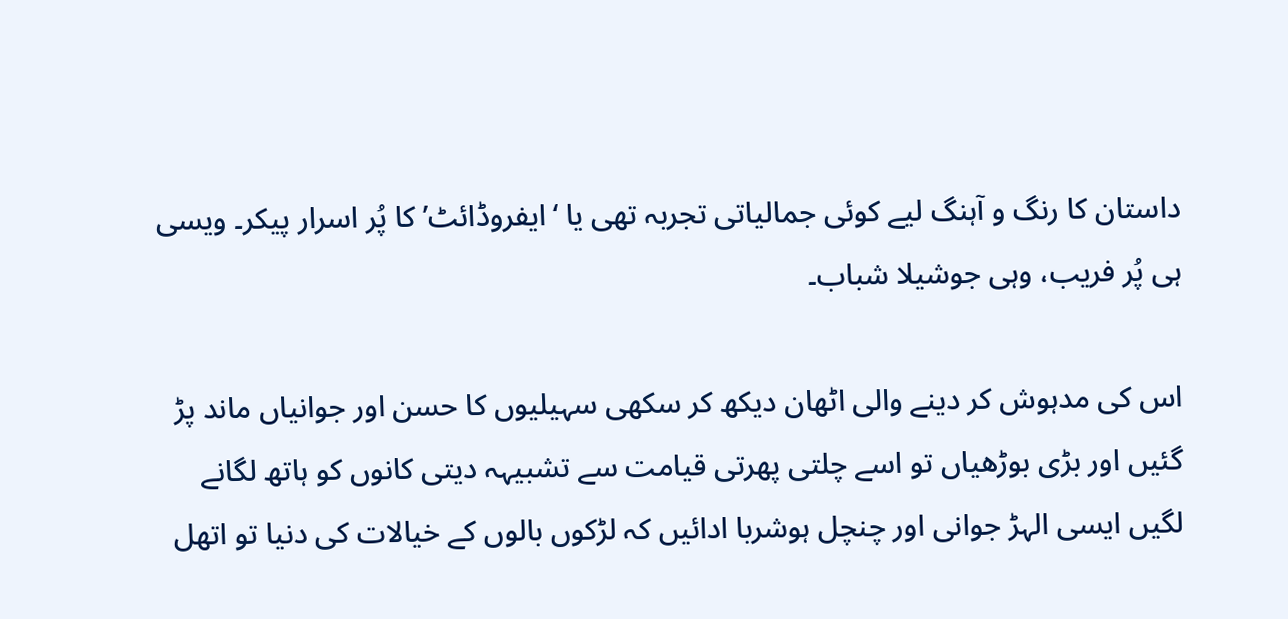داستان کا رنگ و آہنگ لیے کوئی جمالیاتی تجربہ تھی یا ‘ایفروڈائٹ’ کا پُر اسرار پیکر۔ ویسی ہی پُر فریب، وہی جوشیلا شباب۔

اس کی مدہوش کر دینے والی اٹھان دیکھ کر سکھی سہیلیوں کا حسن اور جوانیاں ماند پڑ گئیں اور بڑی بوڑھیاں تو اسے چلتی پھرتی قیامت سے تشبیہہ دیتی کانوں کو ہاتھ لگانے لگیں ایسی الہڑ جوانی اور چنچل ہوشربا ادائیں کہ لڑکوں بالوں کے خیالات کی دنیا تو اتھل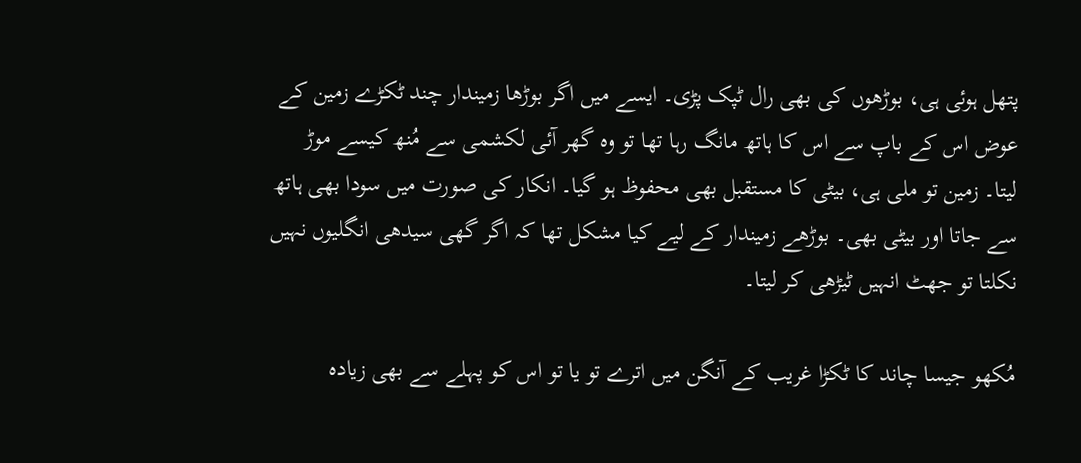پتھل ہوئی ہی، بوڑھوں کی بھی رال ٹپک پڑی۔ ایسے میں اگر بوڑھا زمیندار چند ٹکڑے زمین کے عوض اس کے باپ سے اس کا ہاتھ مانگ رہا تھا تو وہ گھر آئی لکشمی سے مُنھ کیسے موڑ لیتا۔ زمین تو ملی ہی، بیٹی کا مستقبل بھی محفوظ ہو گیا۔ انکار کی صورت میں سودا بھی ہاتھ سے جاتا اور بیٹی بھی۔ بوڑھے زمیندار کے لیے کیا مشکل تھا کہ اگر گھی سیدھی انگلیوں نہیں نکلتا تو جھٹ انہیں ٹیڑھی کر لیتا۔

مُکھو جیسا چاند کا ٹکڑا غریب کے آنگن میں اترے تو یا تو اس کو پہلے سے بھی زیادہ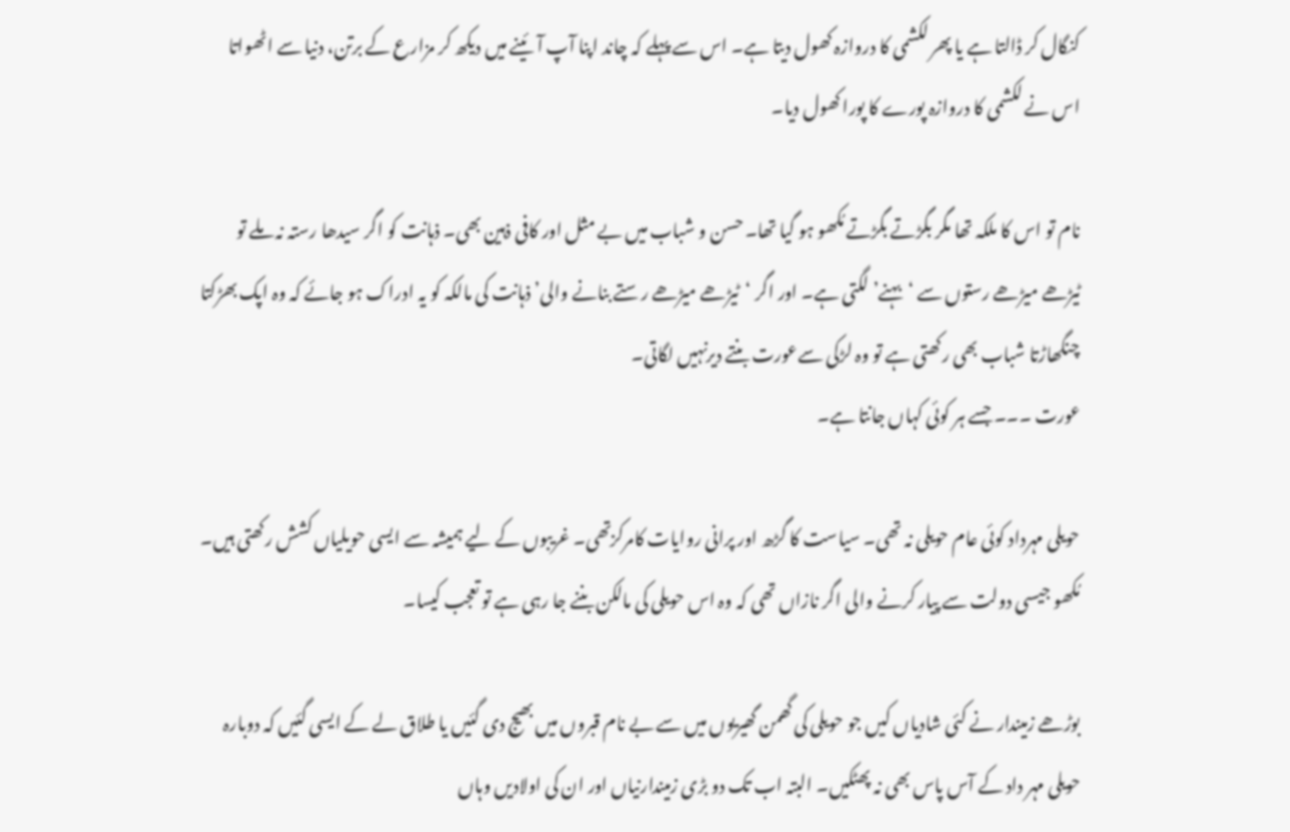کنگال کر ڈالتا ہے یا پھر لکشمی کا دروازہ کھول دیتا ہے۔ اس سے پہلے کہ چاند اپنا آپ آئینے میں دیکھ کر مزارع کے برتن، دنیا سے اٹھواتا اس نے لکشمی کا دروازہ پورے کا پورا کھول دیا۔

نام تو اس کا ملکہ تھا مگر بگڑتے بگڑتے مُکھو ہو گیا تھا۔ حسن و شباب میں بے مثل اور کافی ذہین بھی۔ ذہانت کو اگر سیدھا رستہ نہ ملے تو ٹیڑھے میڑھے رستوں سے ‘بہنے’ لگتی ہے۔ اور اگر ‘ٹیڑھے میڑھے رستے بنانے والی’ ذہانت کی مالکہ کو یہ ادراک ہو جائے کہ وہ اپک بھڑکتا چنگھاڑتا شباب بھی رکھتی ہے تو وہ لڑکی سےعورت بنتے دیرنہیں لگاتی۔
عورت ۔۔۔ جسے ہر کوئی کہاں جانتا ہے۔

حویلی مہرداد کوئی عام حویلی نہ تھی۔ سیاست کا گڑھ اور پرانی روایات کامرکزتھی۔ غریبوں کے لیے ہمیشہ سے ایسی حویلیاں کشش رکھتی ہیں۔ مُکھو جیسی دولت سے پیار کرنے والی اگر نازاں تھی کہ وہ اس حویلی کی مالکن بننے جا رہی ہے تو تعجب کیسا۔

بوڑھے زمیندار نے کئی شادیاں کیں جو حویلی کی گھمن گھیریوں میں سے بے نام قبروں میں بھیج دی گئیں یا طلاق لے کے ایسی گئیں کہ دوبارہ حویلی مہر داد کے آس پاس بھی نہ پھٹکیں۔ البتہ اب تک دو بڑی زمیندارنیاں اور ان کی اولادیں وہاں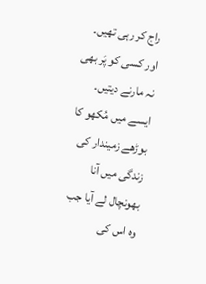راج کر رہی تھیں۔ اور کسی کو پَر بھی نہ مارنے دیتیں۔ ایسے میں مُکھو کا بوڑھے زمیندار کی زندگی میں آنا بھونچال لے آیا جب وہ اس کی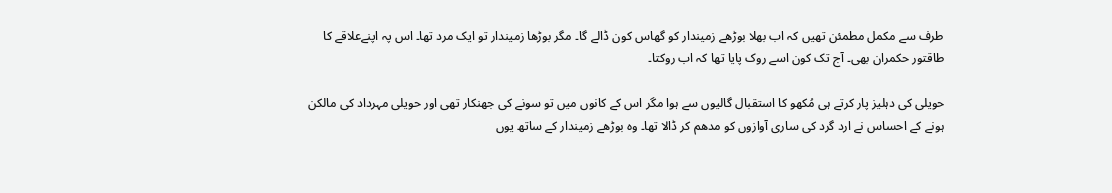طرف سے مکمل مطمئن تھیں کہ اب بھلا بوڑھے زمیندار کو گھاس کون ڈالے گا۔ مگر بوڑھا زمیندار تو ایک مرد تھا۔ اس پہ اپنےعلاقے کا طاقتور حکمران بھی۔ آج تک کون اسے روک پایا تھا کہ اب روکتا۔

حویلی کی دہلیز پار کرتے ہی مُکھو کا استقبال گالیوں سے ہوا مگر اس کے کانوں میں تو سونے کی جھنکار تھی اور حویلی مہرداد کی مالکن ہونے کے احساس نے ارد گرد کی ساری آوازوں کو مدھم کر ڈالا تھا۔ وہ بوڑھے زمیندار کے ساتھ یوں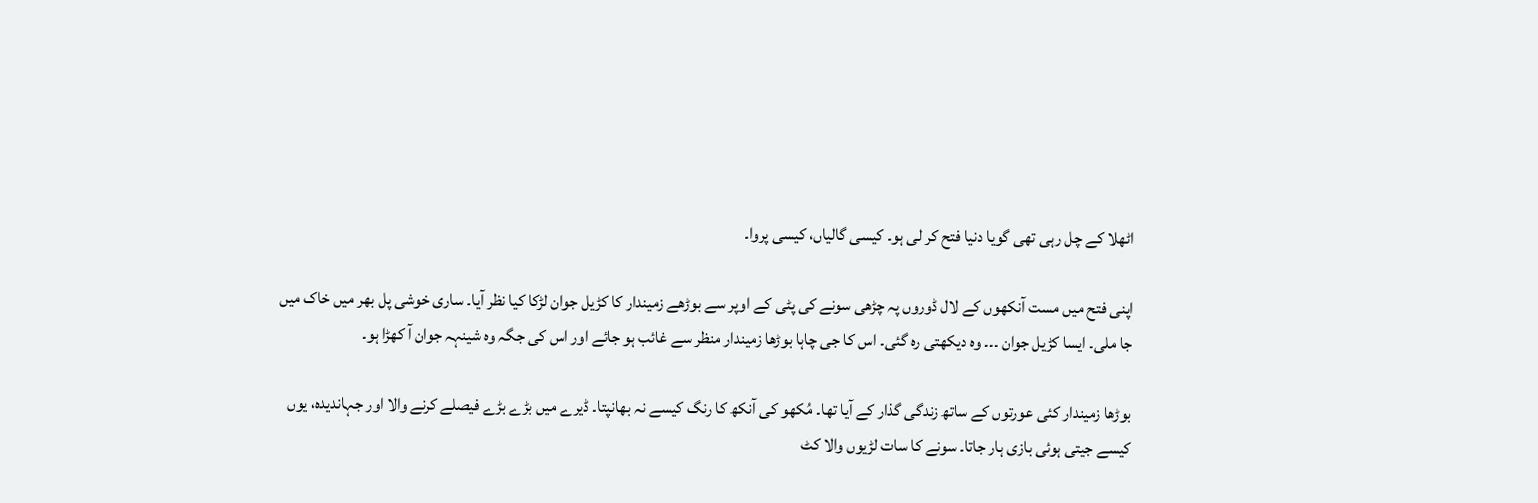اٹھلا کے چل رہی تھی گویا دنیا فتح کر لی ہو۔ کیسی گالیاں، کیسی پروا۔

اپنی فتح میں مست آنکھوں کے لال ڈوروں پہ چڑھی سونے کی پٹی کے اوپر سے بوڑھے زمیندار کا کڑیل جوان لڑکا کیا نظر آیا۔ ساری خوشی پل بھر میں خاک میں جا ملی۔ ایسا کڑیل جوان ۔۔۔ وہ دیکھتی رہ گئی۔ اس کا جی چاہا بوڑھا زمیندار منظر سے غائب ہو جائے اور اس کی جگہ وہ شینہہ جوان آ کھڑا ہو۔

بوڑھا زمیندار کئی عورتوں کے ساتھ زندگی گذار کے آیا تھا۔ مُکھو کی آنکھ کا رنگ کیسے نہ بھانپتا۔ ڈیرے میں بڑے بڑے فیصلے کرنے والا اور جہاندیدہ، یوں کیسے جیتی ہوئی بازی ہار جاتا۔ سونے کا سات لڑیوں والا کٹ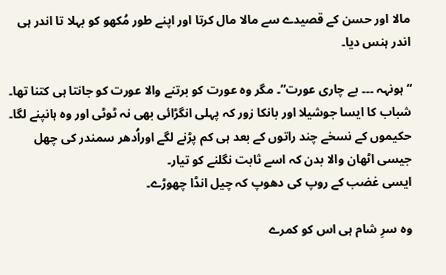مالا اور حسن کے قصیدے سے مالا مال کرتا اور اپنے طور مُکھو کو بہلا تا اندر ہی اندر ہنس دیا۔

“ہونہہ ۔۔۔ بے چاری عورت”۔ مگر وہ عورت کو برتنے والا عورت کو جانتا ہی کتنا تھا۔
شباب کا ایسا جوشیلا اور بانکا زور کہ پہلی انگڑائی بھی نہ ٹوٹی اور وہ ہانپنے لگا۔ حکیموں کے نسخے چند راتوں کے بعد ہی کم پڑنے لگے اوراُدھر سمندر کی چھل جیسی اٹھان والا بدن کہ اسے ثابت نگلنے کو تیار۔
ایسی غضب کے روپ کی دھوپ کہ چیل انڈا چھوڑے۔

وہ سرِ شام ہی اس کو کمرے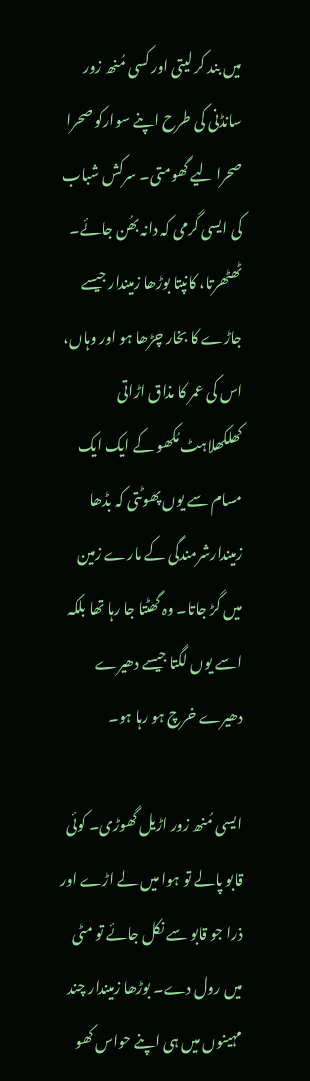میں بند کر لیتی اور کسی مُنھ زور سانڈنی کی طرح اپنے سوارکو صحرا صحرا لیے گھومتی۔ سرکش شباب کی ایسی گرمی کہ دانہ بھُن جائے۔ ٹھٹھرتا، کانپتا بوڑھا زمیندار جیسے جاڑے کا بخار چڑھا ہو اور وہاں، اس کی عمر کا مذاق اڑاتی کھلکھلاہٹ مُکھو کے ایک ایک مسام سے یوں پھوٹتی کہ بڈھا زمیندارشرمندگی کے مارے زمین میں گڑ جاتا۔ وہ گھٹتا جا رہا تھا بلکہ اسے یوں لگتا جیسے دھیرے دھیرے خرچ ہو رہا ہو۔

ایسی مُنھ زور اڑیل گھوڑی۔ کوئی قابو پالے تو ہوا میں لے اڑے اور ذرا جو قابو سے نکل جائے تو مٹی میں رول دے۔ بوڑھا زمیندار چند مہینوں میں ہی اپنے حواس کھو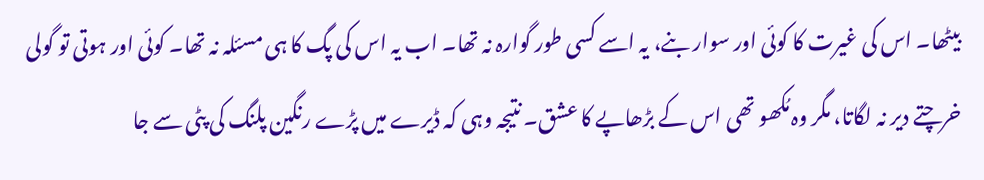بیٹھا۔ اس کی غیرت کا کوئی اور سوار بنے، یہ اسے کسی طور گوارہ نہ تھا۔ اب یہ اس کی پگ کا ہی مسئلہ نہ تھا۔ کوئی اور ہوتی تو گولی خرچتے دیر نہ لگاتا، مگر وہ مُکھو تھی اس کے بڑھاپے کا عشق۔ نتیجہ وہی کہ ڈیرے میں پڑے رنگین پلنگ کی پٹی سے جا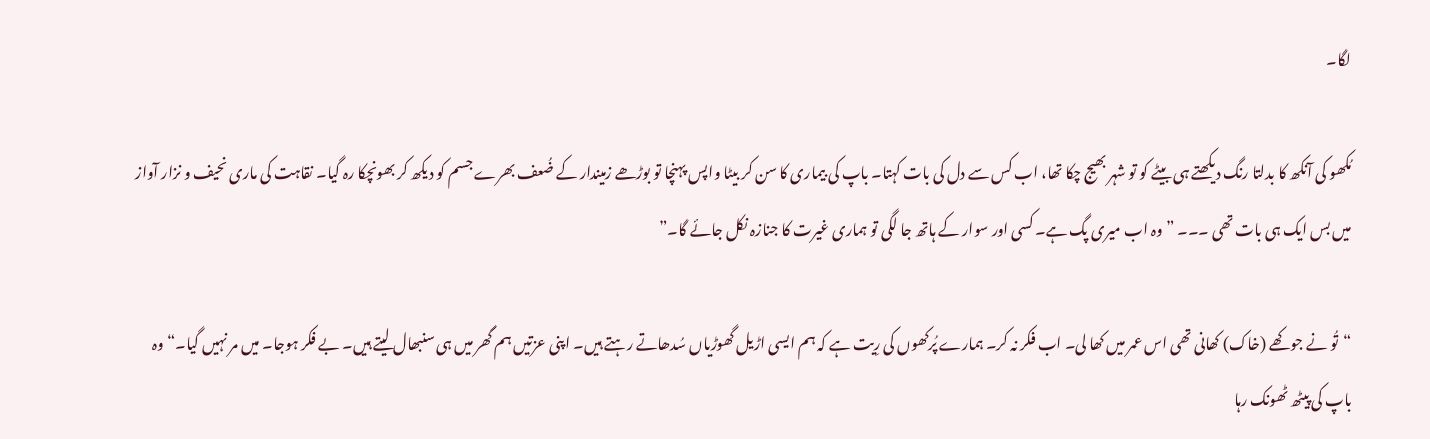لگا۔

مُکھو کی آنکھ کا بدلتا رنگ دیکھتے ہی بیٹے کو تو شہر بھیج چکا تھا، اب کس سے دل کی بات کہتا۔ باپ کی بیماری کا سن کر بیٹا واپس پہنچا تو بوڑھے زمیندار کے ضُعف بھرے جسم کو دیکھ کر بھونچکا رہ گیا۔ نقاہت کی ماری نحیف و نزار آواز میں بس ایک ہی بات تھی ۔۔۔ ”وہ اب میری پگ ہے۔ کسی اور سوار کے ہاتھ جا لگی تو ہماری غیرت کا جنازہ نکل جائے گا۔”

“تُو نے جو کھے (خاک) کھانی تھی اس عمر میں کھا لی۔ اب فکر نہ کر۔ ہمارے پُرکھوں کی رِیت ہے کہ ہم ایسی اڑیل گھوڑیاں سُدھاتے رہتے ہیں۔ اپنی عزتیں ہم گھر میں ہی سنبھال لیتے ہیں۔ بے فکر ہوجا۔ میں مر نہیں گیا۔“ وہ باپ کی پیٹھ ٹھونک رہا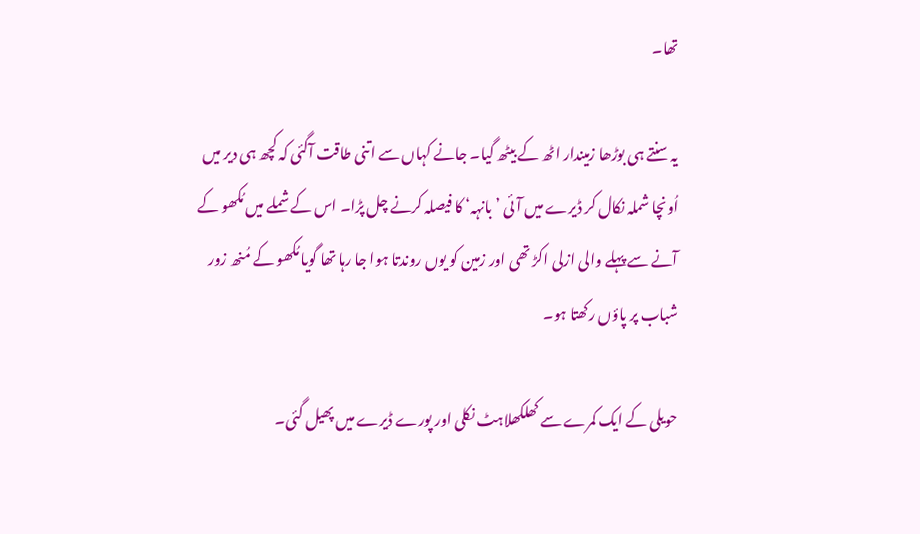تھا۔

یہ سنتے ہی بوڑھا زمیندار اٹھ کے بیٹھ گیا۔ جانے کہاں سے اتنی طاقت آگئی کہ کچھ ہی دیر میں اُونچا شملہ نکال کر ڈیرے میں آئی ’بانہہ‘ کا فیصلہ کرنے چل پڑا۔ اس کے شملے میں مُکھو کے آنے سے پہلے والی ازلی اکڑ تھی اور زمین کو یوں روندتا ہوا جا رہا تھا گویا مُکھو کے مُنھ زور شباب پر پاؤں رکھتا ہو۔

حویلی کے ایک کمرے سے کھلکھلاہٹ نکلی اور پورے ڈیرے میں پھیل گئی۔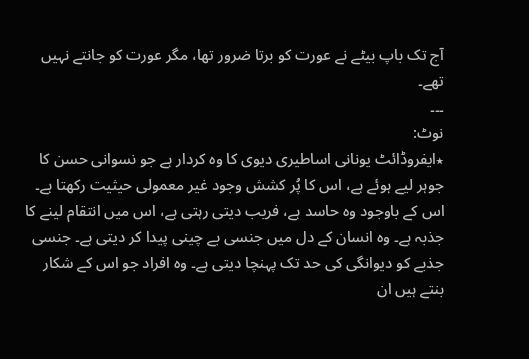آج تک باپ بیٹے نے عورت کو برتا ضرور تھا، مگر عورت کو جانتے نہیں تھے۔
۔۔۔
نوٹ:
٭ایفروڈائٹ یونانی اساطیری دیوی کا وہ کردار ہے جو نسوانی حسن کا جوہر لیے ہوئے ہے، اس کا پُر کشش وجود غیر معمولی حیثیت رکھتا ہے۔ اس کے باوجود وہ حاسد ہے، فریب دیتی رہتی ہے، اس میں انتقام لینے کا جذبہ ہے۔ وہ انسان کے دل میں جنسی بے چینی پیدا کر دیتی ہے۔ جنسی جذبے کو دیوانگی کی حد تک پہنچا دیتی ہے۔ وہ افراد جو اس کے شکار بنتے ہیں ان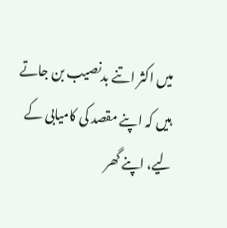میں اکثر اتنے بدنصیب بن جاتے ہیں کہ اپنے مقصد کی کامیابی کے لیے، اپنے گھر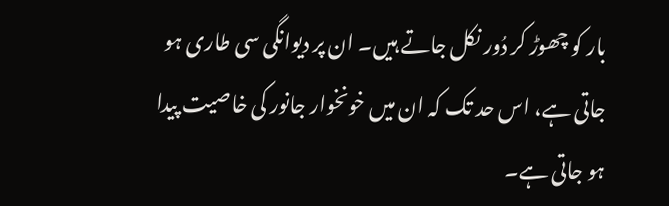بار کو چھوڑ کر دُور نکل جاتے ہیں۔ ان پر دیوانگی سی طاری ہو جاتی ہے، اس حد تک کہ ان میں خونخوار جانور کی خاصیت پیدا ہو جاتی ہے۔